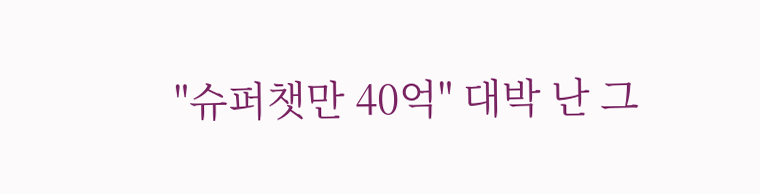"슈퍼챗만 40억" 대박 난 그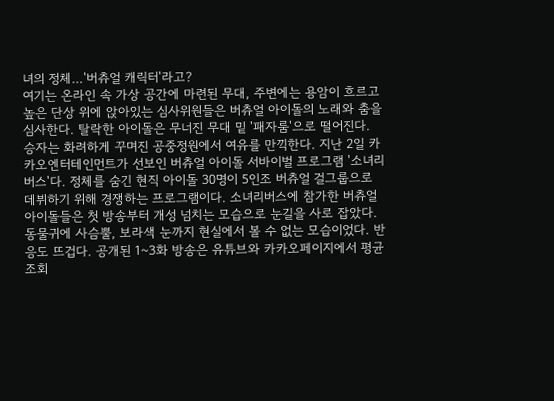녀의 정체…'버츄얼 캐릭터'라고?
여기는 온라인 속 가상 공간에 마련된 무대, 주변에는 용암이 흐르고 높은 단상 위에 앉아있는 심사위원들은 버츄얼 아이돌의 노래와 춤을 심사한다. 탈락한 아이돌은 무너진 무대 밑 '패자룸'으로 떨어진다. 승자는 화려하게 꾸며진 공중정원에서 여유를 만끽한다. 지난 2일 카카오엔터테인먼트가 선보인 버츄얼 아이돌 서바이벌 프로그램 '소녀리버스'다. 정체를 숨긴 현직 아이돌 30명이 5인조 버츄얼 걸그룹으로 데뷔하기 위해 경쟁하는 프로그램이다. 소녀리버스에 참가한 버츄얼 아이돌들은 첫 방송부터 개성 넘치는 모습으로 눈길을 사로 잡았다. 동물귀에 사슴뿔, 보라색 눈까지 현실에서 볼 수 없는 모습이었다. 반응도 뜨겁다. 공개된 1~3화 방송은 유튜브와 카카오페이지에서 평균 조회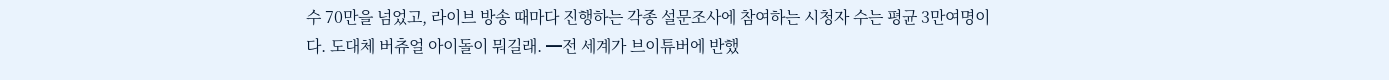수 70만을 넘었고, 라이브 방송 때마다 진행하는 각종 설문조사에 참여하는 시청자 수는 평균 3만여명이다. 도대체 버츄얼 아이돌이 뭐길래. ━전 세계가 브이튜버에 반했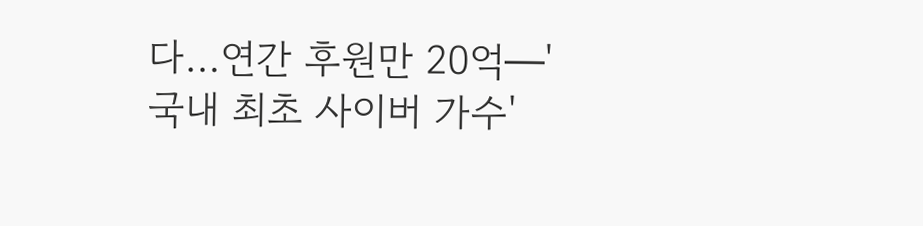다…연간 후원만 20억━'국내 최초 사이버 가수'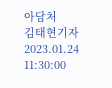아담처
김태현기자
2023.01.24 11:30:00